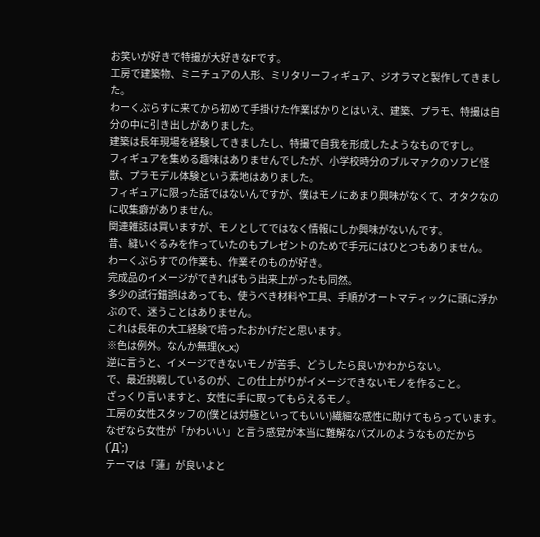お笑いが好きで特撮が大好きなFです。
工房で建築物、ミニチュアの人形、ミリタリーフィギュア、ジオラマと製作してきました。
わーくぷらすに来てから初めて手掛けた作業ばかりとはいえ、建築、プラモ、特撮は自分の中に引き出しがありました。
建築は長年現場を経験してきましたし、特撮で自我を形成したようなものですし。
フィギュアを集める趣味はありませんでしたが、小学校時分のブルマァクのソフビ怪獣、プラモデル体験という素地はありました。
フィギュアに限った話ではないんですが、僕はモノにあまり興味がなくて、オタクなのに収集癖がありません。
関連雑誌は買いますが、モノとしてではなく情報にしか興味がないんです。
昔、縫いぐるみを作っていたのもプレゼントのためで手元にはひとつもありません。
わーくぷらすでの作業も、作業そのものが好き。
完成品のイメージができればもう出来上がったも同然。
多少の試行錯誤はあっても、使うべき材料や工具、手順がオートマティックに頭に浮かぶので、迷うことはありません。
これは長年の大工経験で培ったおかげだと思います。
※色は例外。なんか無理(x_x;)
逆に言うと、イメージできないモノが苦手、どうしたら良いかわからない。
で、最近挑戦しているのが、この仕上がりがイメージできないモノを作ること。
ざっくり言いますと、女性に手に取ってもらえるモノ。
工房の女性スタッフの(僕とは対極といってもいい)繊細な感性に助けてもらっています。
なぜなら女性が「かわいい」と言う感覚が本当に難解なパズルのようなものだから
(´Д`;)
テーマは「蓮」が良いよと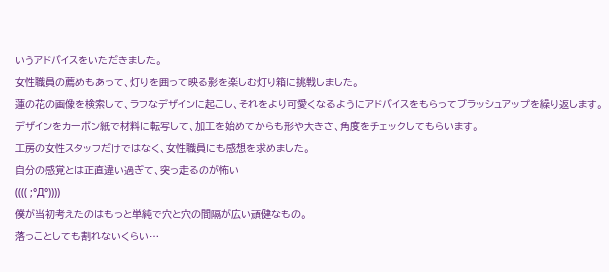いうアドバイスをいただきました。
女性職員の薦めもあって、灯りを囲って映る影を楽しむ灯り箱に挑戦しました。
蓮の花の画像を検索して、ラフなデザインに起こし、それをより可愛くなるようにアドバイスをもらってブラッシュアップを繰り返します。
デザインをカーボン紙で材料に転写して、加工を始めてからも形や大きさ、角度をチェックしてもらいます。
工房の女性スタッフだけではなく、女性職員にも感想を求めました。
自分の感覚とは正直違い過ぎて、突っ走るのが怖い
(((( ;°Д°))))
僕が当初考えたのはもっと単純で穴と穴の間隔が広い頑健なもの。
落っことしても割れないくらい…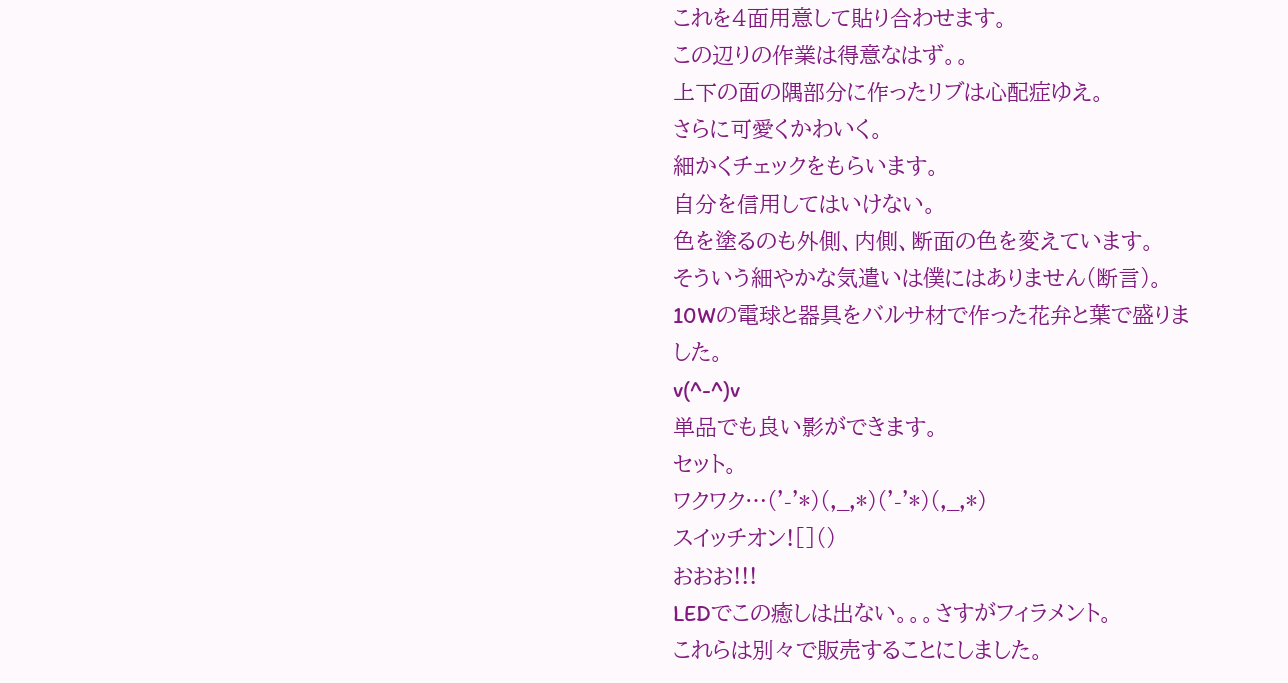これを4面用意して貼り合わせます。
この辺りの作業は得意なはず。。
上下の面の隅部分に作ったリブは心配症ゆえ。
さらに可愛くかわいく。
細かくチェックをもらいます。
自分を信用してはいけない。
色を塗るのも外側、内側、断面の色を変えています。
そういう細やかな気遣いは僕にはありません(断言)。
10Wの電球と器具をバルサ材で作った花弁と葉で盛りました。
v(^-^)v
単品でも良い影ができます。
セット。
ワクワク…('-'*)(,_,*)('-'*)(,_,*)
スイッチオン![]()
おおお!!!
LEDでこの癒しは出ない。。。さすがフィラメント。
これらは別々で販売することにしました。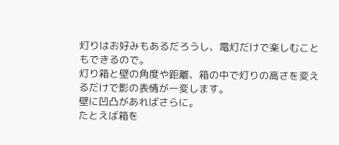灯りはお好みもあるだろうし、電灯だけで楽しむこともできるので。
灯り箱と壁の角度や距離、箱の中で灯りの高さを変えるだけで影の表情が一変します。
壁に凹凸があればさらに。
たとえば箱を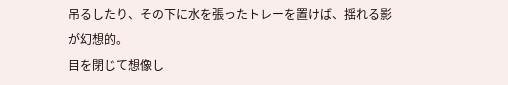吊るしたり、その下に水を張ったトレーを置けば、揺れる影が幻想的。
目を閉じて想像し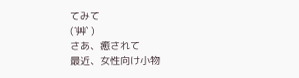てみて
(´艸` )
さあ、癒されて
最近、女性向け小物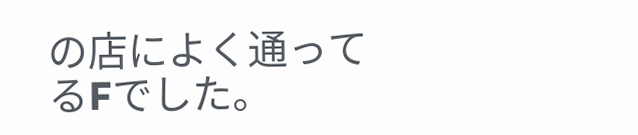の店によく通ってるFでした。